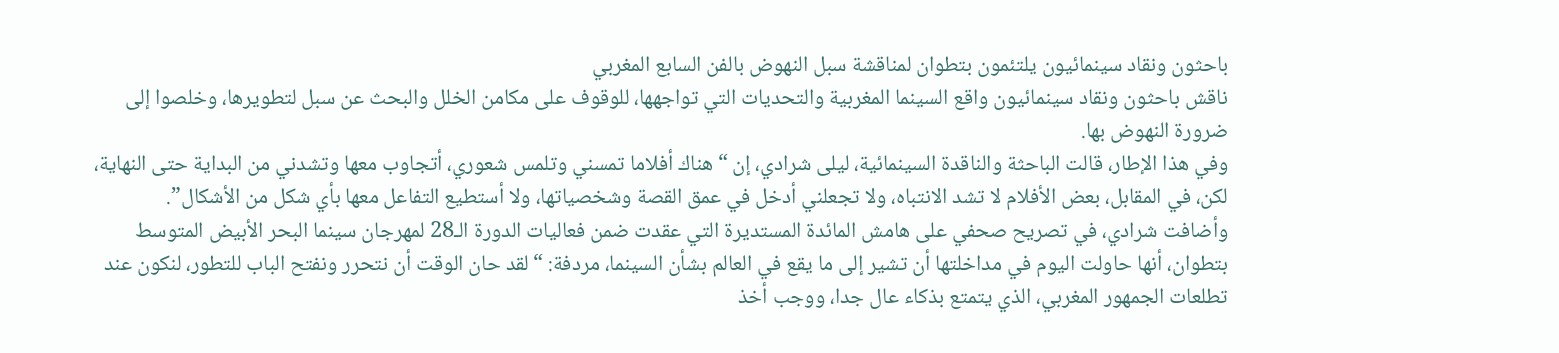باحثون ونقاد سينمائيون يلتئمون بتطوان لمناقشة سبل النهوض بالفن السابع المغربي
ناقش باحثون ونقاد سينمائيون واقع السينما المغربية والتحديات التي تواجهها، للوقوف على مكامن الخلل والبحث عن سبل لتطويرها، وخلصوا إلى ضرورة النهوض بها.
وفي هذا الإطار، قالت الباحثة والناقدة السينمائية، ليلى شرادي، إن “هناك أفلاما تمسني وتلمس شعوري، أتجاوب معها وتشدني من البداية حتى النهاية، لكن، في المقابل، بعض الأفلام لا تشد الانتباه، ولا تجعلني أدخل في عمق القصة وشخصياتها، ولا أستطيع التفاعل معها بأي شكل من الأشكال”.
وأضافت شرادي، في تصريح صحفي على هامش المائدة المستديرة التي عقدت ضمن فعاليات الدورة الـ28 لمهرجان سينما البحر الأبيض المتوسط بتطوان، أنها حاولت اليوم في مداخلتها أن تشير إلى ما يقع في العالم بشأن السينما، مردفة: “لقد حان الوقت أن نتحرر ونفتح الباب للتطور، لنكون عند تطلعات الجمهور المغربي، الذي يتمتع بذكاء عال جدا، ووجب أخذ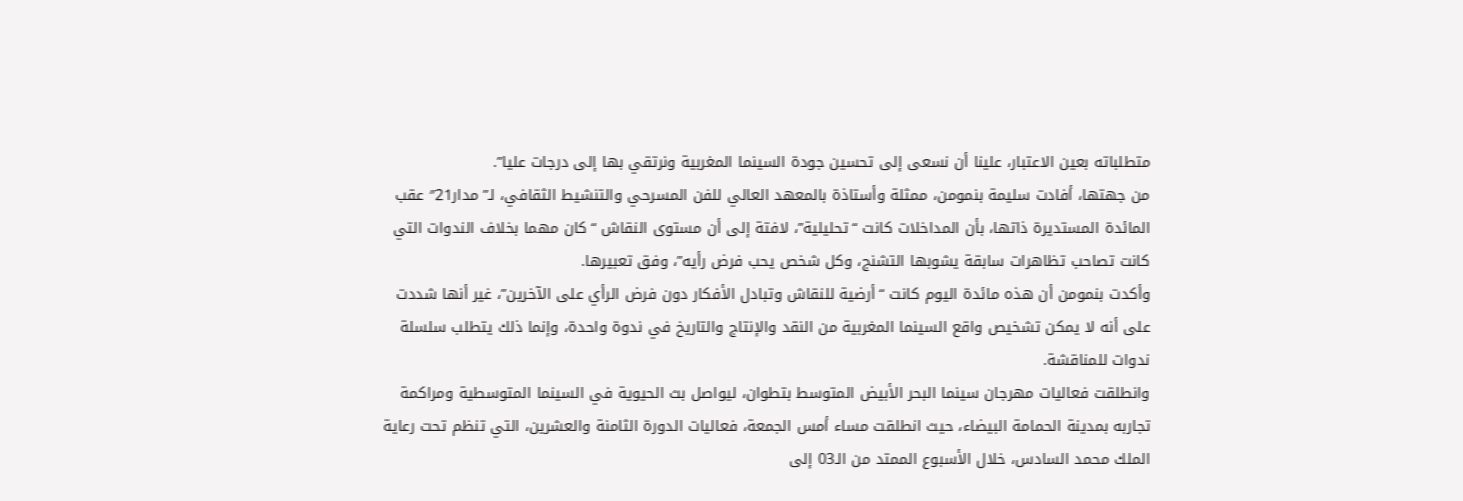متطلباته بعين الاعتبار، علينا أن نسعى إلى تحسين جودة السينما المغربية ونرتقي بها إلى درجات عليا”.
من جهتها، أفادت سليمة بنمومن، ممثلة وأستاذة بالمعهد العالي للفن المسرحي والتنشيط الثقافي، لـ”مدار21″ عقب المائدة المستديرة ذاتها، بأن المداخلات كانت “تحليلية”، لافتة إلى أن مستوى النقاش “كان مهما بخلاف الندوات التي كانت تصاحب تظاهرات سابقة يشوبها التشنج، وكل شخص يحب فرض رأيه”، وفق تعبيرها.
وأكدت بنمومن أن هذه مائدة اليوم كانت “أرضية للنقاش وتبادل الأفكار دون فرض الرأي على الآخرين”، غير أنها شددت على أنه لا يمكن تشخيص واقع السينما المغربية من النقد والإنتاج والتاريخ في ندوة واحدة، وإنما ذلك يتطلب سلسلة ندوات للمناقشة.
وانطلقت فعاليات مهرجان سينما البحر الأبيض المتوسط بتطوان، ليواصل بث الحيوية في السينما المتوسطية ومراكمة تجاربه بمدينة الحمامة البيضاء، حيث انطلقت مساء أمس الجمعة، فعاليات الدورة الثامنة والعشرين، التي تنظم تحت رعاية الملك محمد السادس، خلال الأسبوع الممتد من الـ03 إلى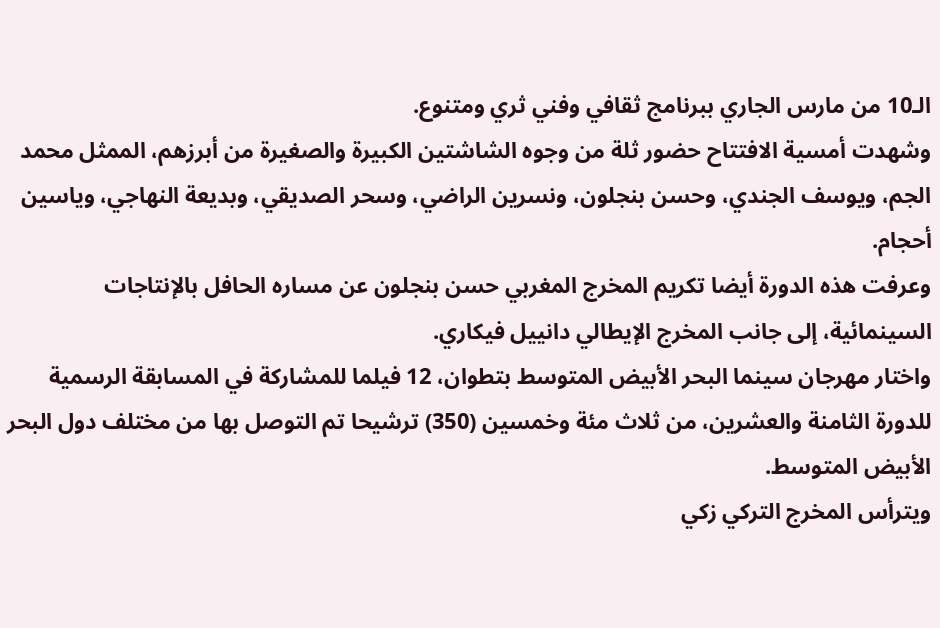الـ10 من مارس الجاري ببرنامج ثقافي وفني ثري ومتنوع.
وشهدت أمسية الافتتاح حضور ثلة من وجوه الشاشتين الكبيرة والصغيرة من أبرزهم، الممثل محمد الجم، ويوسف الجندي، وحسن بنجلون، ونسرين الراضي، وسحر الصديقي، وبديعة النهاجي، وياسين أحجام.
وعرفت هذه الدورة أيضا تكريم المخرج المغربي حسن بنجلون عن مساره الحافل بالإنتاجات السينمائية، إلى جانب المخرج الإيطالي دانييل فيكاري.
واختار مهرجان سينما البحر الأبيض المتوسط بتطوان، 12 فيلما للمشاركة في المسابقة الرسمية للدورة الثامنة والعشرين، من ثلاث مئة وخمسين (350) ترشيحا تم التوصل بها من مختلف دول البحر الأبيض المتوسط.
ويترأس المخرج التركي زكي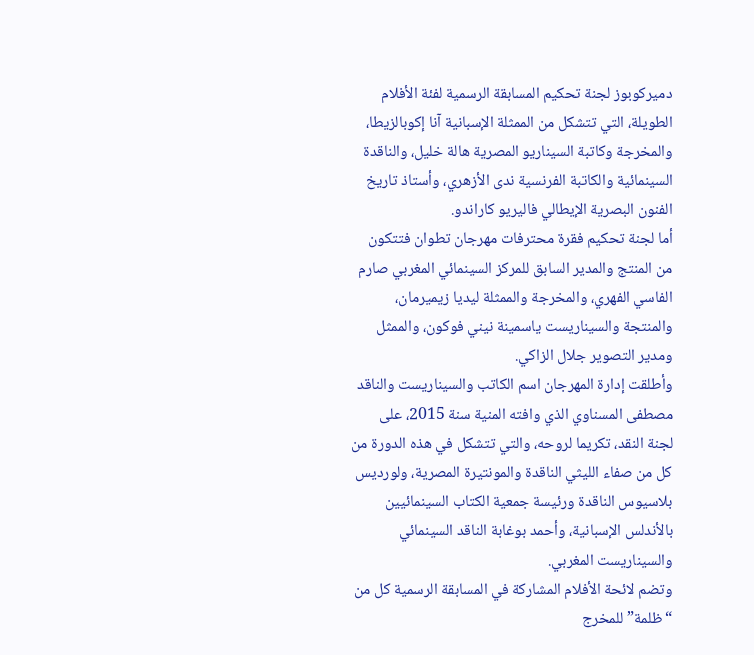دميركوبوز لجنة تحكيم المسابقة الرسمية لفئة الأفلام الطويلة، التي تتشكل من الممثلة الإسبانية آنا إكوبالزيطا، والمخرجة وكاتبة السيناريو المصرية هالة خليل، والناقدة السينمائية والكاتبة الفرنسية ندى الأزهري، وأستاذ تاريخ الفنون البصرية الإيطالي فاليريو كاراندو.
أما لجنة تحكيم فقرة محترفات مهرجان تطوان فتتكون من المنتج والمدير السابق للمركز السينمائي المغربي صارم الفاسي الفهري، والمخرجة والممثلة ليديا زيميرمان، والمنتجة والسيناريست ياسمينة نيني فوكون، والممثل ومدير التصوير جلال الزاكي.
وأطلقت إدارة المهرجان اسم الكاتب والسيناريست والناقد مصطفى المسناوي الذي وافته المنية سنة 2015، على لجنة النقد، تكريما لروحه، والتي تتشكل في هذه الدورة من كل من صفاء الليثي الناقدة والمونتيرة المصرية، ولورديس بلاسيوس الناقدة ورئيسة جمعية الكتاب السينمائيين بالأندلس الإسبانية، وأحمد بوغابة الناقد السينمائي والسيناريست المغربي.
وتضم لائحة الأفلام المشاركة في المسابقة الرسمية كل من “ظلمة” للمخرج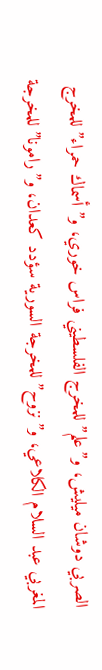الصربي دوشان ميليش، و”علم” للمخرج الفلسطيني فراس خوري، و”أسماك حمراء” للمخرج المغربي عبد السلام الكلاعي، و”نزوح” للمخرجة السورية سؤدد كعدان، و”رامونا” للمخرجة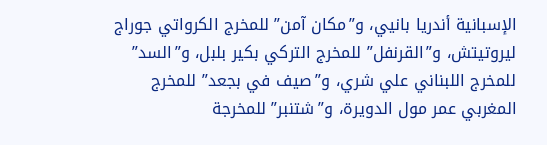الإسبانية أندريا بانيي، و”مكان آمن” للمخرج الكرواتي جوراج ليروتيتش، و”القرنفل” للمخرج التركي بكير بلبل، و”السد” للمخرج اللبناني علي شري، و”صيف في بجعد” للمخرج المغربي عمر مول الدويرة، و”شتنبر” للمخرجة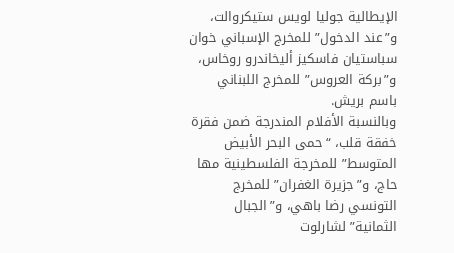الإيطالية جوليا لويس ستيكروالت، و”عند الدخول” للمخرج الإسباني خوان سباستيان فاسكيز أليخاندرو روخاس، و”بركة العروس” للمخرج اللبناني باسم بريش.
وبالنسبة الأفلام المندرجة ضمن فقرة خفقة قلب، “حمى البحر الأبيض المتوسط” للمخرجة الفلسطينية مها حاج، و”جزيرة الغفران” للمخرج التونسي رضا باهي، و”الجبال الثمانية” لشارلوت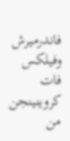فاندرميرش وفيلكس فات كروينينجن من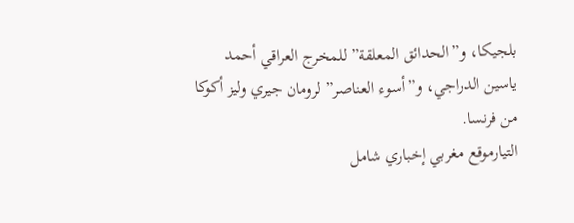بلجيكا، و”الحدائق المعلقة” للمخرج العراقي أحمد ياسين الدراجي، و”أسوء العناصر” لرومان جيري وليز أكوكا من فرنسا.
التيارموقع مغربي إخباري شامل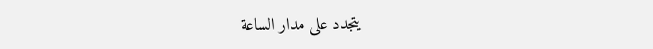يتجدد على مدار الساعة